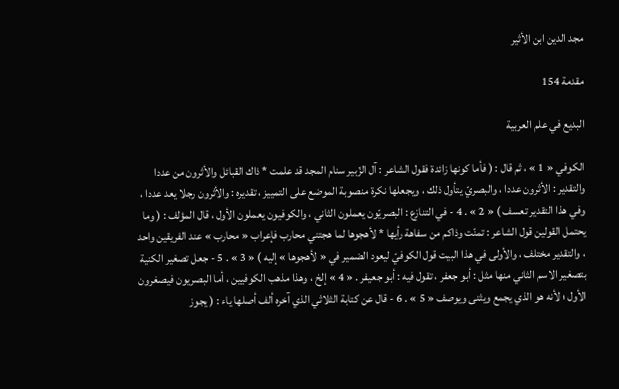مجد الدين ابن الأثير

مقدمة 154

البديع في علم العربية

الكوفي « 1 » ، ثم قال : ( فأما كونها زائدة فقول الشاعر : آل الزّبير سنام المجد قد علمت * ذاك القبائل والأثرون من عددا والتقدير : الأثرون عددا ، والبصريّ يتأول ذلك ، ويجعلها نكرة منصوبة الموضع على التمييز ، تقديره : والأثرون رجلا يعد عددا ، وفي هذا التقدير تعسف ) « 2 » . 4 - في التنازع : البصريّون يعملون الثاني ، والكوفيون يعملون الأول ، قال المؤلف : ( وما يحتمل القولين قول الشاعر : تمنّت وذاكم من سفاهة رأيها * لأهجوها لما هجتني محارب فإعراب « محارب » عند الفريقين واحد ، والتقدير مختلف ، والأولى في هذا البيت قول الكوفيّ ليعود الضمير في « لأهجوها » إليه ) « 3 » . 5 - جعل تصغير الكنية بتصغير الاسم الثاني منها مثل : أبو جعفر ، تقول فيه : أبو جعيفر . « 4 » إلخ ، وهذا مذهب الكوفيين ، أما البصريون فيصغرون الأول ؛ لأنه هو الذي يجمع ويثنى ويوصف « 5 » . 6 - قال عن كتابة الثلاثي الذي آخره ألف أصلها ياء : ( يجوز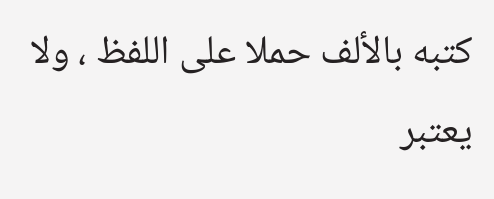كتبه بالألف حملا على اللفظ ، ولا يعتبر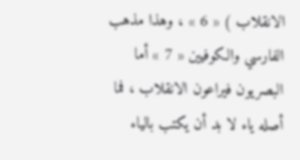الانقلاب ) « 6 » ، وهذا مذهب الفارسي والكوفيين « 7 » أما البصريون فيراعون الانقلاب ، فما أصله ياء لا بد أن يكتب بالياء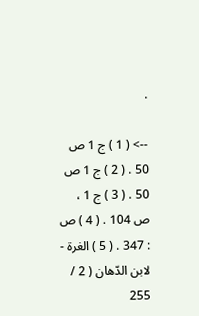.

--> ( 1 ) ج 1 ص 50 . ( 2 ) ج 1 ص 50 . ( 3 ) ج 1 ، ص 104 . ( 4 ) ص : 347 . ( 5 ) الغرة - لابن الدّهان ( 2 / 255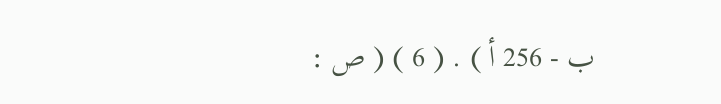ب - 256 أ ) . ( 6 ) ( ص :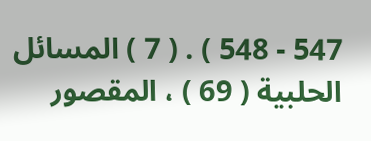547 - 548 ) . ( 7 ) المسائل الحلبية ( 69 ) ، المقصور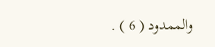والممدود ( 6 ) .